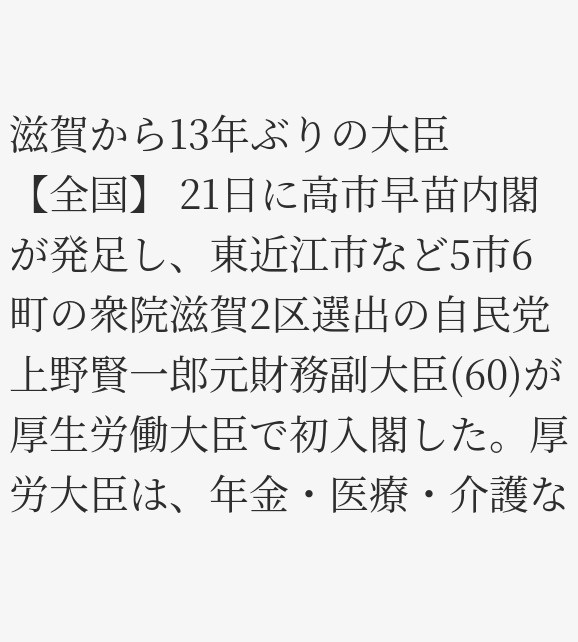滋賀から13年ぶりの大臣
【全国】 21日に高市早苗内閣が発足し、東近江市など5市6町の衆院滋賀2区選出の自民党上野賢一郎元財務副大臣(60)が厚生労働大臣で初入閣した。厚労大臣は、年金・医療・介護な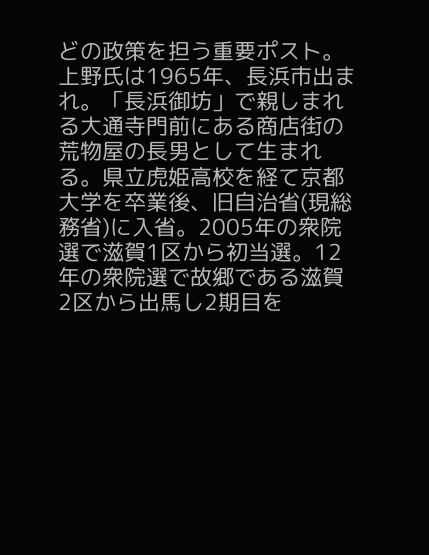どの政策を担う重要ポスト。
上野氏は1965年、長浜市出まれ。「長浜御坊」で親しまれる大通寺門前にある商店街の荒物屋の長男として生まれる。県立虎姫高校を経て京都大学を卒業後、旧自治省(現総務省)に入省。2005年の衆院選で滋賀1区から初当選。12年の衆院選で故郷である滋賀2区から出馬し2期目を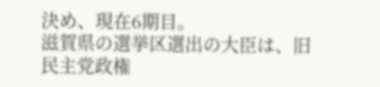決め、現在6期目。
滋賀県の選挙区選出の大臣は、旧民主党政権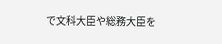で文科大臣や総務大臣を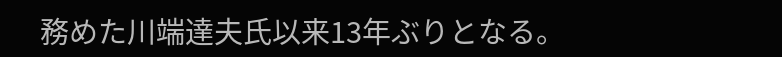務めた川端達夫氏以来13年ぶりとなる。